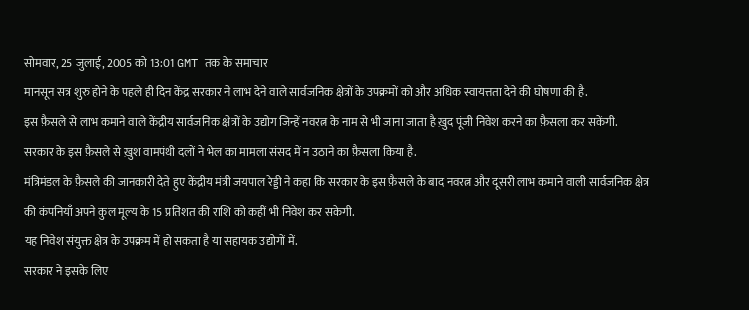सोमवार, 25 जुलाई, 2005 को 13:01 GMT तक के समाचार
मानसून सत्र शुरु होने के पहले ही दिन केंद्र सरकार ने लाभ देने वाले सार्वजनिक क्षेत्रों के उपक्रमों को और अधिक स्वायत्तता देने की घोषणा की है.
इस फ़ैसले से लाभ कमाने वाले केंद्रीय सार्वजनिक क्षेत्रों के उद्योग जिन्हें नवरत्न के नाम से भी जाना जाता है ख़ुद पूंजी निवेश करने का फ़ैसला कर सकेंगी.
सरकार के इस फ़ैसले से ख़ुश वामपंथी दलों ने भेल का मामला संसद में न उठाने का फ़ैसला किया है.
मंत्रिमंडल के फ़ैसले की जानकारी देते हुए केंद्रीय मंत्री जयपाल रेड्डी ने कहा कि सरकार के इस फ़ैसले के बाद नवरत्न और दूसरी लाभ कमाने वाली सार्वजनिक क्षेत्र की कंपनियाँ अपने कुल मूल्य के 15 प्रतिशत की राशि को कहीं भी निवेश कर सकेगी.
यह निवेश संयुक्त क्षेत्र के उपक्रम में हो सकता है या सहायक उद्योगों में.
सरकार ने इसके लिए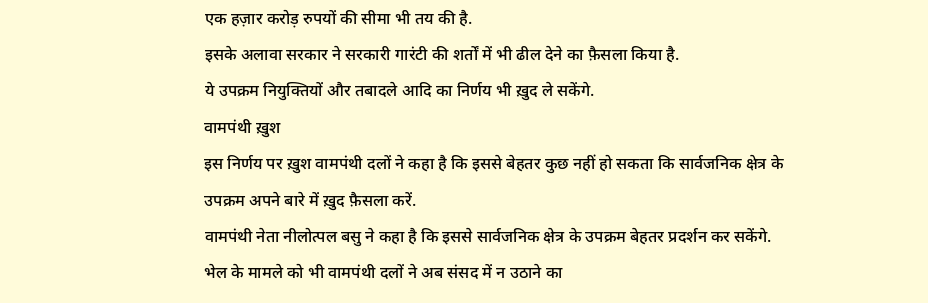एक हज़ार करोड़ रुपयों की सीमा भी तय की है.
इसके अलावा सरकार ने सरकारी गारंटी की शर्तों में भी ढील देने का फ़ैसला किया है.
ये उपक्रम नियुक्तियों और तबादले आदि का निर्णय भी ख़ुद ले सकेंगे.
वामपंथी ख़ुश
इस निर्णय पर ख़ुश वामपंथी दलों ने कहा है कि इससे बेहतर कुछ नहीं हो सकता कि सार्वजनिक क्षेत्र के उपक्रम अपने बारे में ख़ुद फ़ैसला करें.
वामपंथी नेता नीलोत्पल बसु ने कहा है कि इससे सार्वजनिक क्षेत्र के उपक्रम बेहतर प्रदर्शन कर सकेंगे.
भेल के मामले को भी वामपंथी दलों ने अब संसद में न उठाने का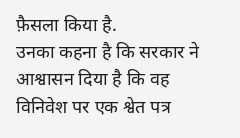फ़ैसला किया है.
उनका कहना है कि सरकार ने आश्वासन दिया है कि वह विनिवेश पर एक श्वेत पत्र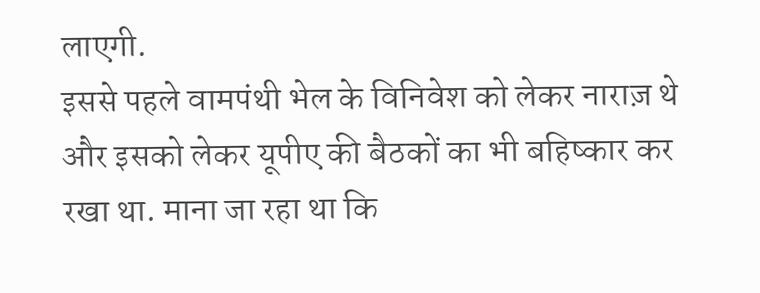लाएगी.
इससे पहले वामपंथी भेल के विनिवेश को लेकर नाराज़ थे और इसको लेकर यूपीए की बैठकों का भी बहिष्कार कर रखा था. माना जा रहा था कि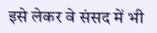इसे लेकर वे संसद में भी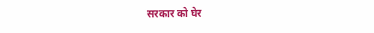सरकार को घेर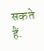सकते हैं.